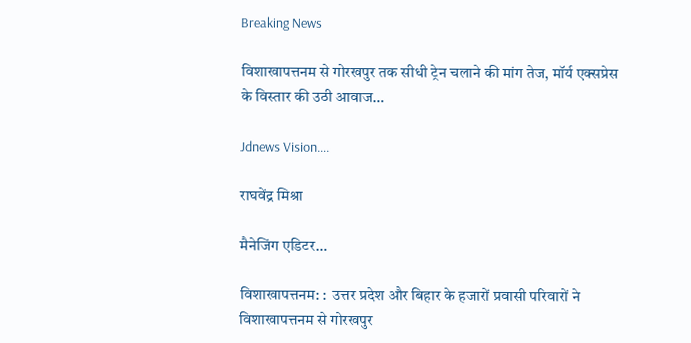Breaking News

विशाखापत्तनम से गोरखपुर तक सीधी ट्रेन चलाने की मांग तेज, मॉर्य एक्सप्रेस के विस्तार की उठी आवाज…

Jdnews Vision….

राघवेंद्र मिश्रा

मैनेजिंग एडिटर…

विशाखापत्तनम: :  उत्तर प्रदेश और बिहार के हजारों प्रवासी परिवारों ने विशाखापत्तनम से गोरखपुर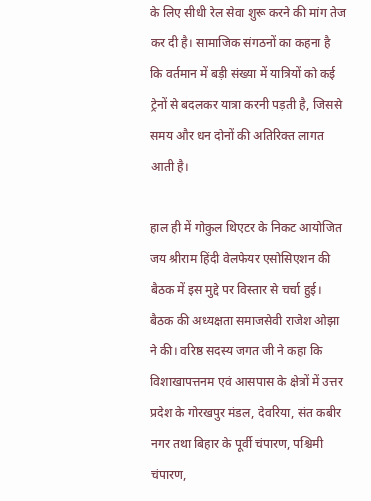के लिए सीधी रेल सेवा शुरू करने की मांग तेज कर दी है। सामाजिक संगठनों का कहना है कि वर्तमान में बड़ी संख्या में यात्रियों को कई ट्रेनों से बदलकर यात्रा करनी पड़ती है, जिससे समय और धन दोनों की अतिरिक्त लागत आती है।

हाल ही में गोकुल थिएटर के निकट आयोजित जय श्रीराम हिंदी वेलफेयर एसोसिएशन की बैठक में इस मुद्दे पर विस्तार से चर्चा हुई। बैठक की अध्यक्षता समाजसेवी राजेश ओझा ने की। वरिष्ठ सदस्य जगत जी ने कहा कि विशाखापत्तनम एवं आसपास के क्षेत्रों में उत्तर प्रदेश के गोरखपुर मंडल, देवरिया, संत कबीर नगर तथा बिहार के पूर्वी चंपारण, पश्चिमी चंपारण,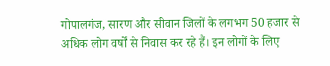गोपालगंज, सारण और सीवान जिलों के लगभग 50 हजार से अधिक लोग वर्षों से निवास कर रहे हैं। इन लोगों के लिए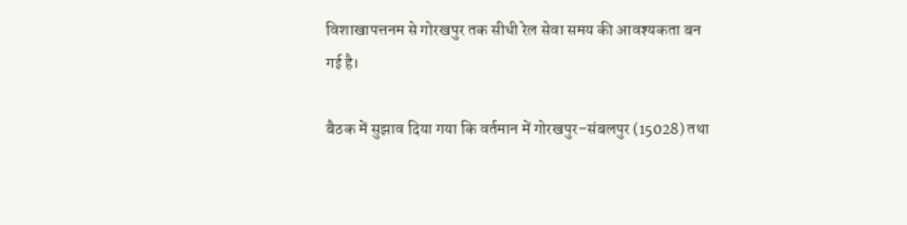विशाखापत्तनम से गोरखपुर तक सीधी रेल सेवा समय की आवश्यकता बन गई है।

बैठक में सुझाव दिया गया कि वर्तमान में गोरखपुर–संबलपुर (15028) तथा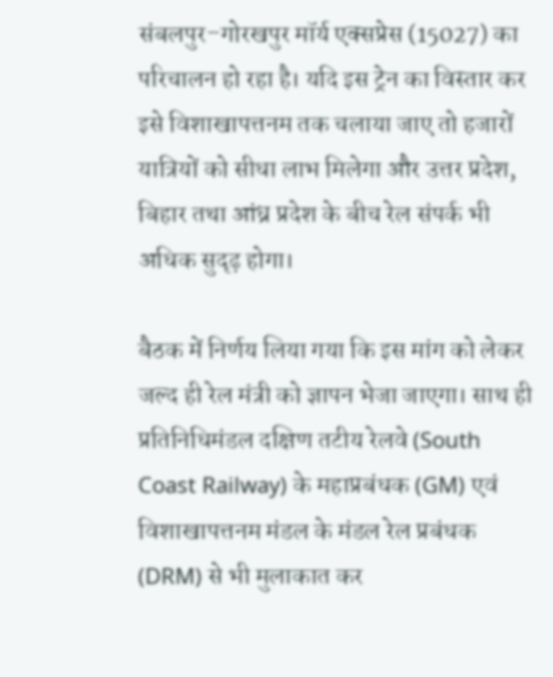संबलपुर–गोरखपुर मॉर्य एक्सप्रेस (15027) का परिचालन हो रहा है। यदि इस ट्रेन का विस्तार कर इसे विशाखापत्तनम तक चलाया जाए तो हजारों यात्रियों को सीधा लाभ मिलेगा और उत्तर प्रदेश, बिहार तथा आंध्र प्रदेश के बीच रेल संपर्क भी अधिक सुदृढ़ होगा।

बैठक में निर्णय लिया गया कि इस मांग को लेकर जल्द ही रेल मंत्री को ज्ञापन भेजा जाएगा। साथ ही प्रतिनिधिमंडल दक्षिण तटीय रेलवे (South Coast Railway) के महाप्रबंधक (GM) एवं विशाखापत्तनम मंडल के मंडल रेल प्रबंधक (DRM) से भी मुलाकात कर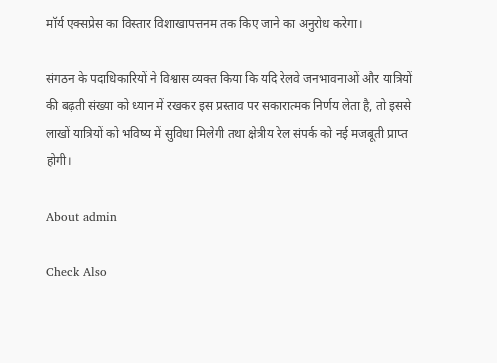मॉर्य एक्सप्रेस का विस्तार विशाखापत्तनम तक किए जाने का अनुरोध करेगा।

संगठन के पदाधिकारियों ने विश्वास व्यक्त किया कि यदि रेलवे जनभावनाओं और यात्रियों की बढ़ती संख्या को ध्यान में रखकर इस प्रस्ताव पर सकारात्मक निर्णय लेता है, तो इससे लाखों यात्रियों को भविष्य में सुविधा मिलेगी तथा क्षेत्रीय रेल संपर्क को नई मजबूती प्राप्त होगी।

About admin

Check Also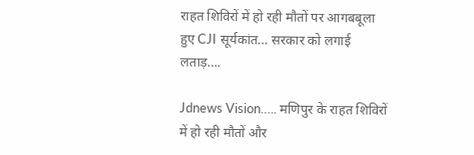राहत शिविरों में हो रही मौतों पर आगबबूला हुए CJI सूर्यकांत… सरकार को लगाई लताड़….

Jdnews Vision….. मणिपुर के राहत शिविरों में हो रही मौतों और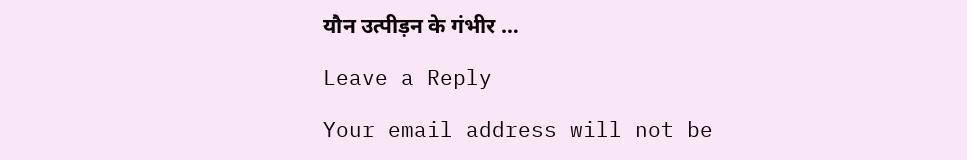यौन उत्पीड़न के गंभीर …

Leave a Reply

Your email address will not be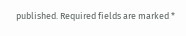published. Required fields are marked *